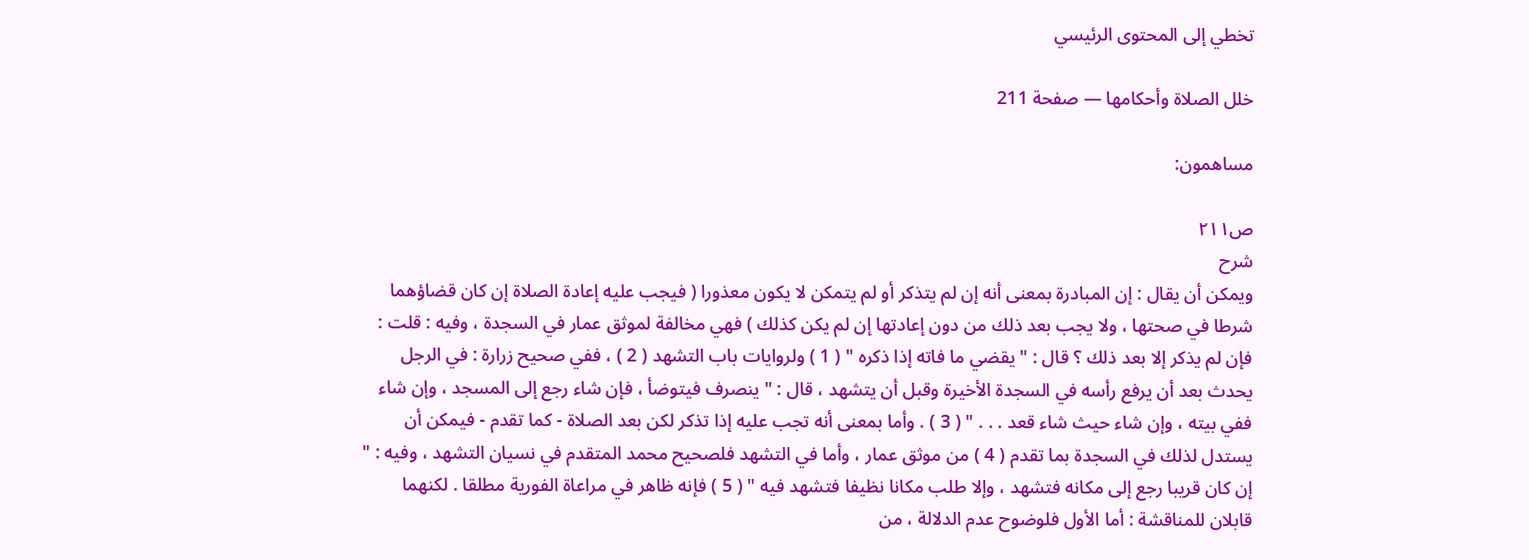تخطي إلى المحتوى الرئيسي

خلل الصلاة وأحكامها — صفحة 211

مساهمون:

ص٢١١
شرح
ويمكن أن يقال : إن المبادرة بمعنى أنه إن لم يتذكر أو لم يتمكن لا يكون معذورا ( فيجب عليه إعادة الصلاة إن كان قضاؤهما شرطا في صحتها ، ولا يجب بعد ذلك من دون إعادتها إن لم يكن كذلك ) فهي مخالفة لموثق عمار في السجدة ، وفيه : قلت : فإن لم يذكر إلا بعد ذلك ؟ قال : " يقضي ما فاته إذا ذكره " ( 1 ) ولروايات باب التشهد ( 2 ) ، ففي صحيح زرارة : في الرجل يحدث بعد أن يرفع رأسه في السجدة الأخيرة وقبل أن يتشهد ، قال : " ينصرف فيتوضأ ، فإن شاء رجع إلى المسجد ، وإن شاء ففي بيته ، وإن شاء حيث شاء قعد . . . " ( 3 ) . وأما بمعنى أنه تجب عليه إذا تذكر لكن بعد الصلاة - كما تقدم - فيمكن أن يستدل لذلك في السجدة بما تقدم ( 4 ) من موثق عمار ، وأما في التشهد فلصحيح محمد المتقدم في نسيان التشهد ، وفيه : " إن كان قريبا رجع إلى مكانه فتشهد ، وإلا طلب مكانا نظيفا فتشهد فيه " ( 5 ) فإنه ظاهر في مراعاة الفورية مطلقا . لكنهما قابلان للمناقشة : أما الأول فلوضوح عدم الدلالة ، من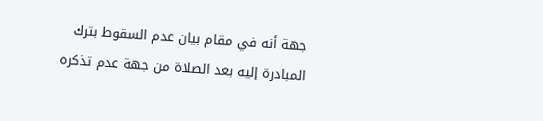جهة أنه في مقام بيان عدم السقوط بترك المبادرة إليه بعد الصلاة من جهة عدم تذكره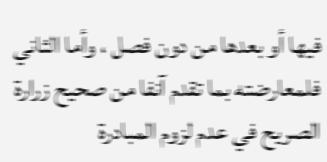فيها أو بعدها من دون فصل ، وأما الثاني فلمعارضته بما تقدم آنفا من صحيح زرارة الصريح في عدم لزوم المبادرة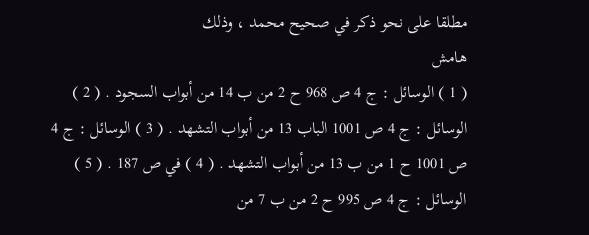مطلقا على نحو ذكر في صحيح محمد ، وذلك
هامش
( 1 ) الوسائل : ج 4 ص 968 ح 2 من ب 14 من أبواب السجود . ( 2 ) الوسائل : ج 4 ص 1001 الباب 13 من أبواب التشهد . ( 3 ) الوسائل : ج 4 ص 1001 ح 1 من ب 13 من أبواب التشهد . ( 4 ) في ص 187 . ( 5 ) الوسائل : ج 4 ص 995 ح 2 من ب 7 من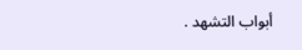أبواب التشهد .